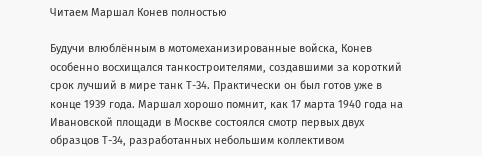Читаем Маршал Конев полностью

Будучи влюблённым в мотомеханизированные войска, Конев особенно восхищался танкостроителями, создавшими за короткий срок лучший в мире танк Т-34. Практически он был готов уже в конце 1939 года. Маршал хорошо помнит, как 17 марта 1940 года на Ивановской площади в Москве состоялся смотр первых двух образцов Т-34, разработанных небольшим коллективом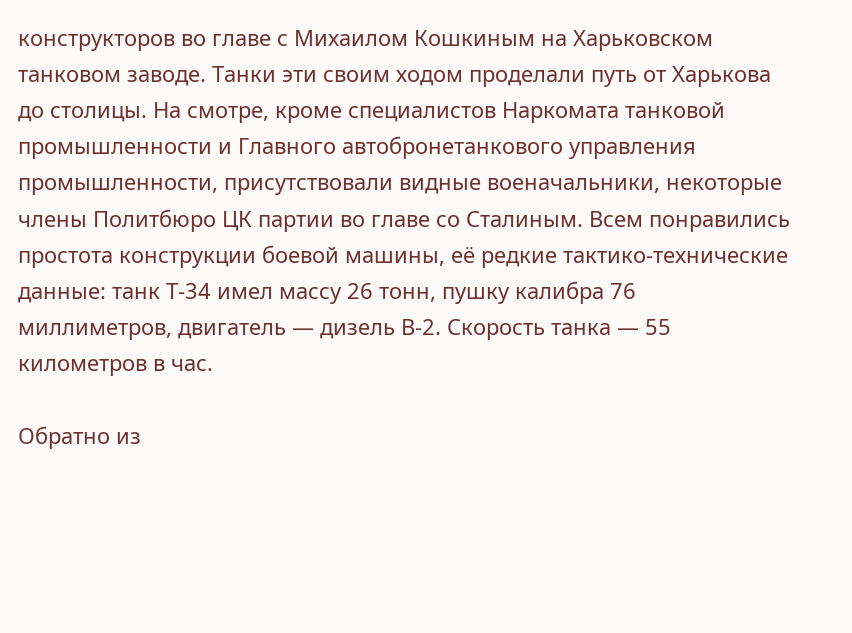конструкторов во главе с Михаилом Кошкиным на Харьковском танковом заводе. Танки эти своим ходом проделали путь от Харькова до столицы. На смотре, кроме специалистов Наркомата танковой промышленности и Главного автобронетанкового управления промышленности, присутствовали видные военачальники, некоторые члены Политбюро ЦК партии во главе со Сталиным. Всем понравились простота конструкции боевой машины, её редкие тактико-технические данные: танк Т-34 имел массу 26 тонн, пушку калибра 76 миллиметров, двигатель — дизель В-2. Скорость танка — 55 километров в час.

Обратно из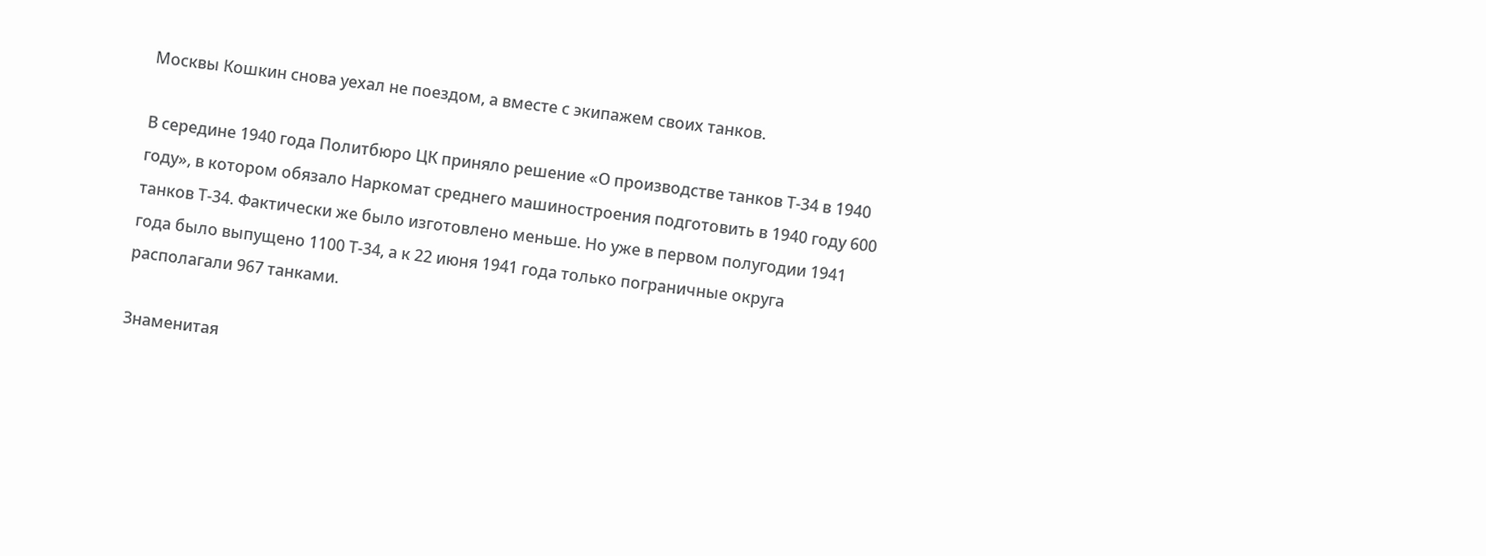Москвы Кошкин снова уехал не поездом, а вместе с экипажем своих танков.

В середине 1940 года Политбюро ЦК приняло решение «О производстве танков Т-34 в 1940 году», в котором обязало Наркомат среднего машиностроения подготовить в 1940 году 600 танков Т-34. Фактически же было изготовлено меньше. Но уже в первом полугодии 1941 года было выпущено 1100 Т-34, а к 22 июня 1941 года только пограничные округа располагали 967 танками.

Знаменитая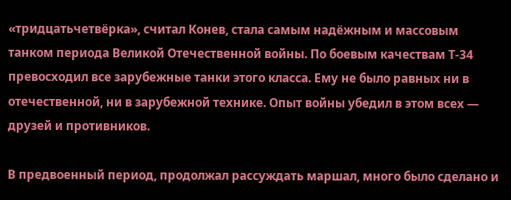«тридцатьчетвёрка», считал Конев, стала самым надёжным и массовым танком периода Великой Отечественной войны. По боевым качествам Т-34 превосходил все зарубежные танки этого класса. Ему не было равных ни в отечественной, ни в зарубежной технике. Опыт войны убедил в этом всех — друзей и противников.

В предвоенный период, продолжал рассуждать маршал, много было сделано и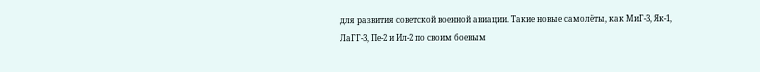для развития советской военной авиации. Такие новые самолёты, как МиГ-3, Як-1, ЛаГГ-3, Пе-2 и Ил-2 по своим боевым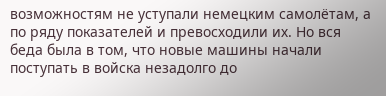возможностям не уступали немецким самолётам, а по ряду показателей и превосходили их. Но вся беда была в том, что новые машины начали поступать в войска незадолго до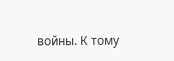войны. К тому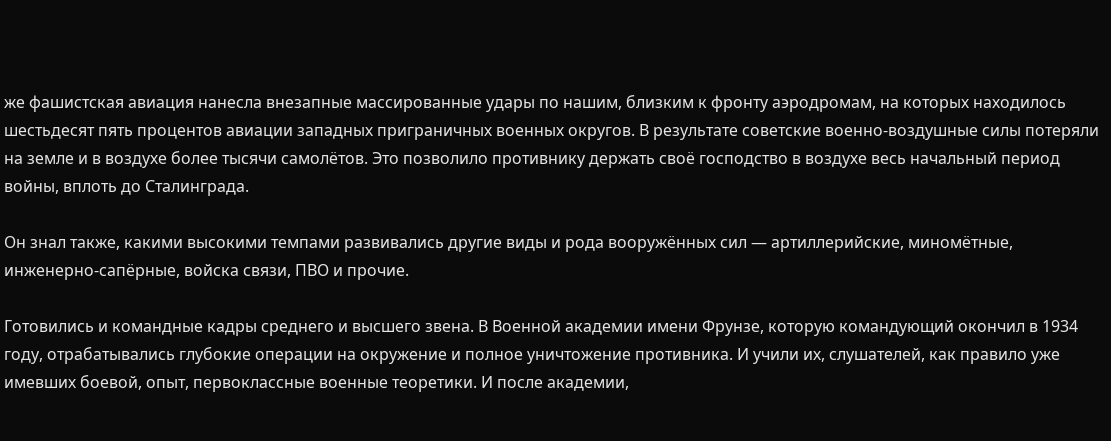же фашистская авиация нанесла внезапные массированные удары по нашим, близким к фронту аэродромам, на которых находилось шестьдесят пять процентов авиации западных приграничных военных округов. В результате советские военно-воздушные силы потеряли на земле и в воздухе более тысячи самолётов. Это позволило противнику держать своё господство в воздухе весь начальный период войны, вплоть до Сталинграда.

Он знал также, какими высокими темпами развивались другие виды и рода вооружённых сил — артиллерийские, миномётные, инженерно-сапёрные, войска связи, ПВО и прочие.

Готовились и командные кадры среднего и высшего звена. В Военной академии имени Фрунзе, которую командующий окончил в 1934 году, отрабатывались глубокие операции на окружение и полное уничтожение противника. И учили их, слушателей, как правило уже имевших боевой, опыт, первоклассные военные теоретики. И после академии,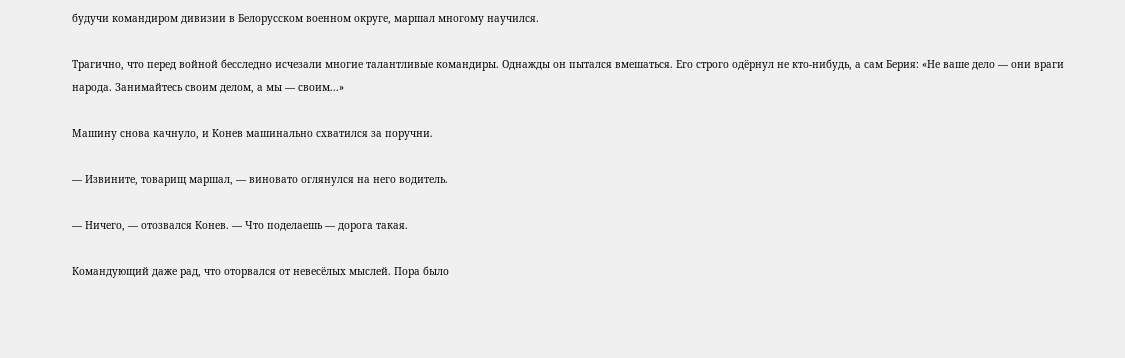будучи командиром дивизии в Белорусском военном округе, маршал многому научился.

Трагично, что перед войной бесследно исчезали многие талантливые командиры. Однажды он пытался вмешаться. Его строго одёрнул не кто-нибудь, а сам Берия: «Не ваше дело — они враги народа. Занимайтесь своим делом, а мы — своим...»

Машину снова качнуло, и Конев машинально схватился за поручни.

— Извините, товарищ маршал, — виновато оглянулся на него водитель.

— Ничего, — отозвался Конев. — Что поделаешь — дорога такая.

Командующий даже рад, что оторвался от невесёлых мыслей. Пора было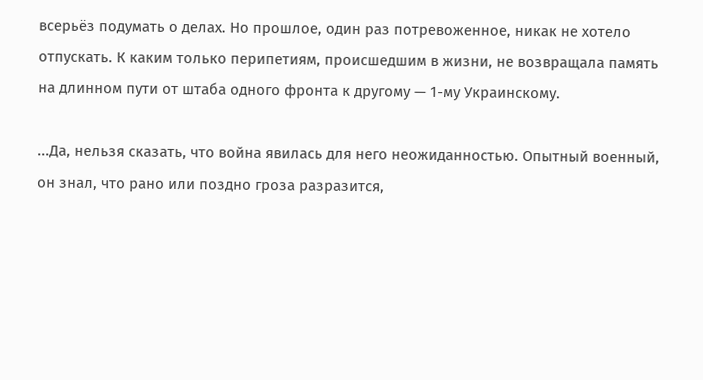всерьёз подумать о делах. Но прошлое, один раз потревоженное, никак не хотело отпускать. К каким только перипетиям, происшедшим в жизни, не возвращала память на длинном пути от штаба одного фронта к другому — 1-му Украинскому.

...Да, нельзя сказать, что война явилась для него неожиданностью. Опытный военный, он знал, что рано или поздно гроза разразится,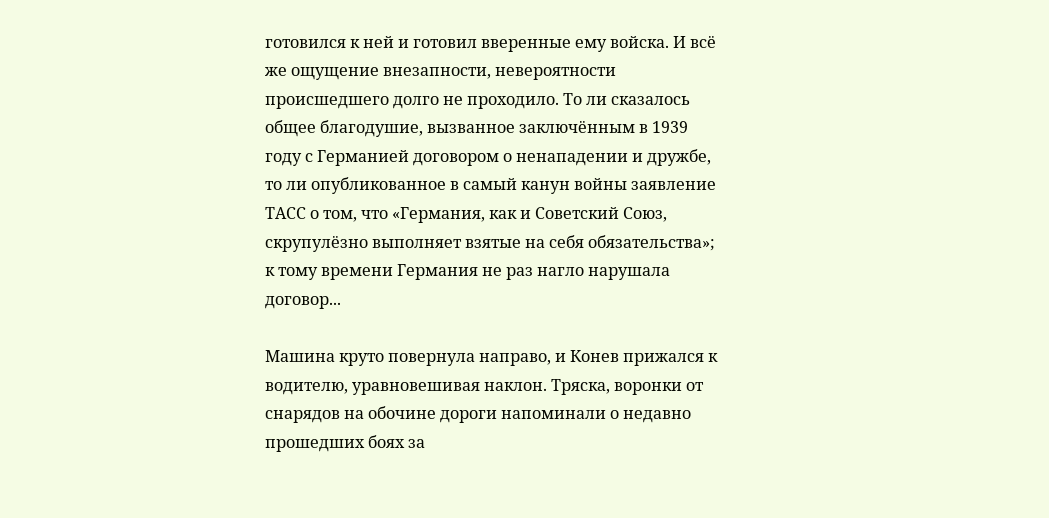готовился к ней и готовил вверенные ему войска. И всё же ощущение внезапности, невероятности происшедшего долго не проходило. То ли сказалось общее благодушие, вызванное заключённым в 1939 году с Германией договором о ненападении и дружбе, то ли опубликованное в самый канун войны заявление ТАСС о том, что «Германия, как и Советский Союз, скрупулёзно выполняет взятые на себя обязательства»; к тому времени Германия не раз нагло нарушала договор...

Машина круто повернула направо, и Конев прижался к водителю, уравновешивая наклон. Тряска, воронки от снарядов на обочине дороги напоминали о недавно прошедших боях за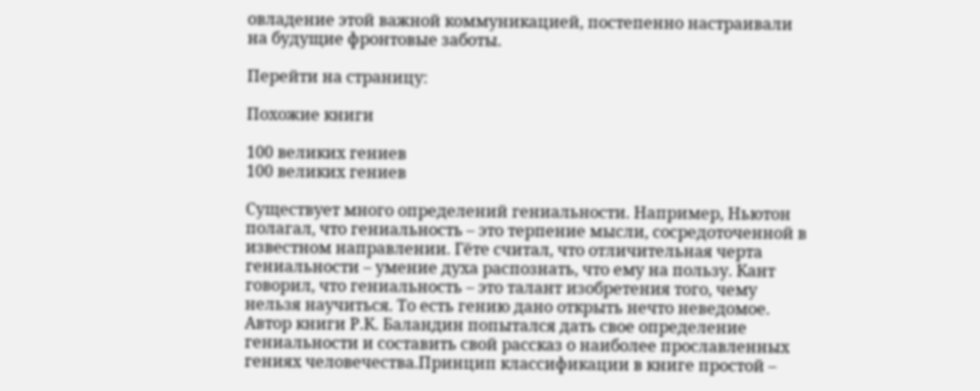овладение этой важной коммуникацией, постепенно настраивали на будущие фронтовые заботы.

Перейти на страницу:

Похожие книги

100 великих гениев
100 великих гениев

Существует много определений гениальности. Например, Ньютон полагал, что гениальность – это терпение мысли, сосредоточенной в известном направлении. Гёте считал, что отличительная черта гениальности – умение духа распознать, что ему на пользу. Кант говорил, что гениальность – это талант изобретения того, чему нельзя научиться. То есть гению дано открыть нечто неведомое. Автор книги Р.К. Баландин попытался дать свое определение гениальности и составить свой рассказ о наиболее прославленных гениях человечества.Принцип классификации в книге простой –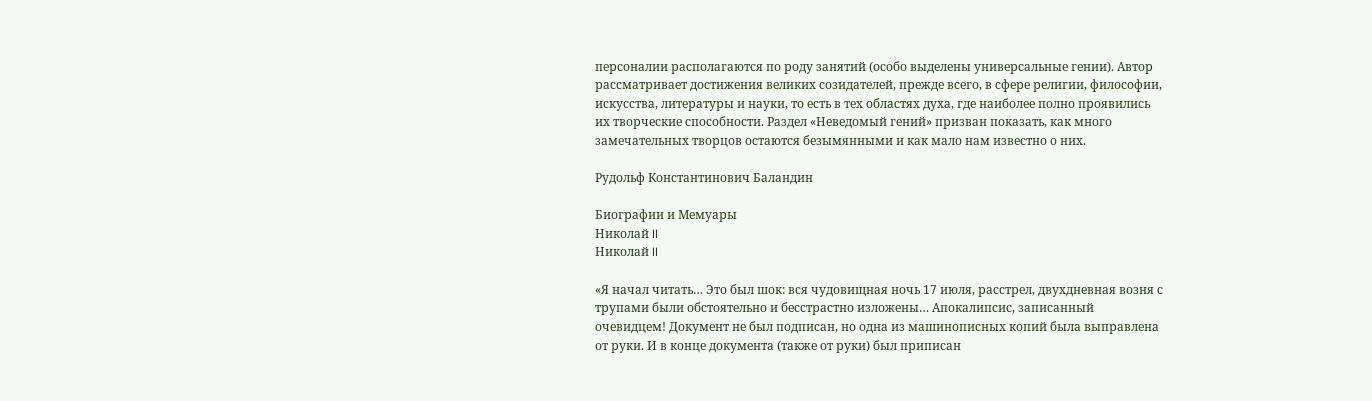персоналии располагаются по роду занятий (особо выделены универсальные гении). Автор рассматривает достижения великих созидателей, прежде всего, в сфере религии, философии, искусства, литературы и науки, то есть в тех областях духа, где наиболее полно проявились их творческие способности. Раздел «Неведомый гений» призван показать, как много замечательных творцов остаются безымянными и как мало нам известно о них.

Рудольф Константинович Баландин

Биографии и Мемуары
Николай II
Николай II

«Я начал читать… Это был шок: вся чудовищная ночь 17 июля, расстрел, двухдневная возня с трупами были обстоятельно и бесстрастно изложены… Апокалипсис, записанный очевидцем! Документ не был подписан, но одна из машинописных копий была выправлена от руки. И в конце документа (также от руки) был приписан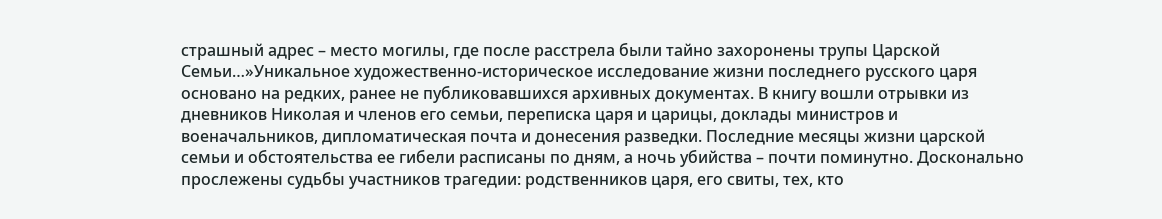страшный адрес – место могилы, где после расстрела были тайно захоронены трупы Царской Семьи…»Уникальное художественно-историческое исследование жизни последнего русского царя основано на редких, ранее не публиковавшихся архивных документах. В книгу вошли отрывки из дневников Николая и членов его семьи, переписка царя и царицы, доклады министров и военачальников, дипломатическая почта и донесения разведки. Последние месяцы жизни царской семьи и обстоятельства ее гибели расписаны по дням, а ночь убийства – почти поминутно. Досконально прослежены судьбы участников трагедии: родственников царя, его свиты, тех, кто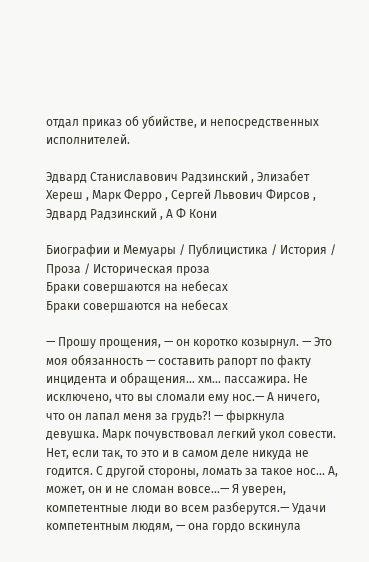отдал приказ об убийстве, и непосредственных исполнителей.

Эдвард Станиславович Радзинский , Элизабет Хереш , Марк Ферро , Сергей Львович Фирсов , Эдвард Радзинский , А Ф Кони

Биографии и Мемуары / Публицистика / История / Проза / Историческая проза
Браки совершаются на небесах
Браки совершаются на небесах

— Прошу прощения, — он коротко козырнул. — Это моя обязанность — составить рапорт по факту инцидента и обращения… хм… пассажира. Не исключено, что вы сломали ему нос.— А ничего, что он лапал меня за грудь?! — фыркнула девушка. Марк почувствовал легкий укол совести. Нет, если так, то это и в самом деле никуда не годится. С другой стороны, ломать за такое нос… А, может, он и не сломан вовсе…— Я уверен, компетентные люди во всем разберутся.— Удачи компетентным людям, — она гордо вскинула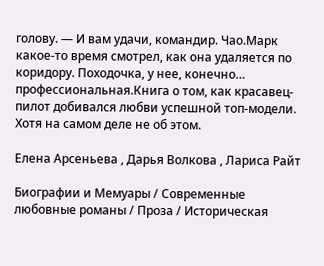голову. — И вам удачи, командир. Чао.Марк какое-то время смотрел, как она удаляется по коридору. Походочка, у нее, конечно… профессиональная.Книга о том, как красавец-пилот добивался любви успешной топ-модели. Хотя на самом деле не об этом.

Елена Арсеньева , Дарья Волкова , Лариса Райт

Биографии и Мемуары / Современные любовные романы / Проза / Историческая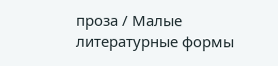проза / Малые литературные формы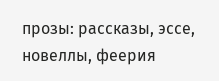прозы: рассказы, эссе, новеллы, феерия